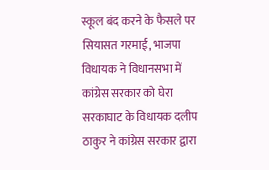स्कूल बंद करने के फैसले पर सियासत गरमाई, भाजपा विधायक ने विधानसभा में कांग्रेस सरकार को घेरा
सरकाघाट के विधायक दलीप ठाकुर ने कांग्रेस सरकार द्वारा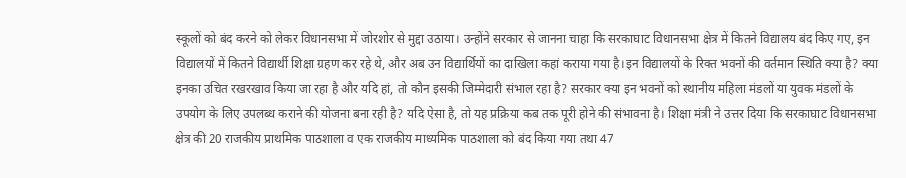स्कूलों को बंद करने को लेकर विधानसभा में जोरशोर से मुद्दा उठाया। उन्होंने सरकार से जानना चाहा कि सरकाघाट विधानसभा क्षेत्र में कितने विद्यालय बंद किए गए, इन विद्यालयों में कितने विद्यार्थी शिक्षा ग्रहण कर रहे थे, और अब उन विद्यार्थियों का दाखिला कहां कराया गया है।इन विद्यालयों के रिक्त भवनों की वर्तमान स्थिति क्या है? क्या इनका उचित रखरखाव किया जा रहा है और यदि हां, तो कौन इसकी जिम्मेदारी संभाल रहा है? सरकार क्या इन भवनों को स्थानीय महिला मंडलों या युवक मंडलों के उपयोग के लिए उपलब्ध कराने की योजना बना रही है? यदि ऐसा है, तो यह प्रक्रिया कब तक पूरी होने की संभावना है। शिक्षा मंत्री ने उत्तर दिया कि सरकाघाट विधानसभा क्षेत्र की 20 राजकीय प्राथमिक पाठशाला व एक राजकीय माध्यमिक पाठशाला को बंद किया गया तथा 47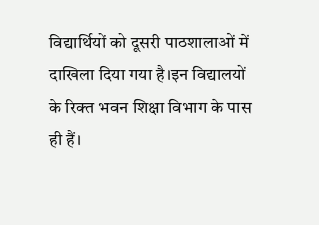विद्यार्थियों को दूसरी पाठशालाओं में दाखिला दिया गया है।इन विद्यालयों के रिक्त भवन शिक्षा विभाग के पास ही हैं।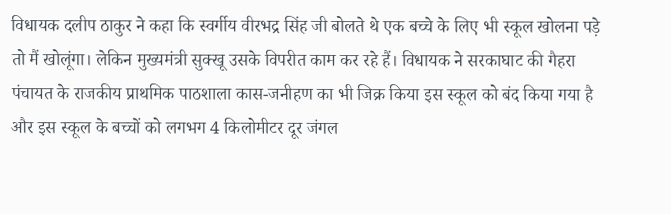विधायक दलीप ठाकुर ने कहा कि स्वर्गीय वीरभद्र सिंह जी बोलते थे एक बच्चे के लिए भी स्कूल खोलना पड़े तो मैं खोलूंगा। लेकिन मुख्यमंत्री सुक्खू उसके विपरीत काम कर रहे हैं। विधायक ने सरकाघाट की गैहरा पंचायत के राजकीय प्राथमिक पाठशाला कास-जनीहण का भी जिक्र किया इस स्कूल को बंद किया गया है और इस स्कूल के बच्चों को लगभग 4 किलोमीटर दूर जंगल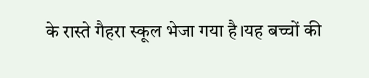के रास्ते गैहरा स्कूल भेजा गया है।यह बच्चों की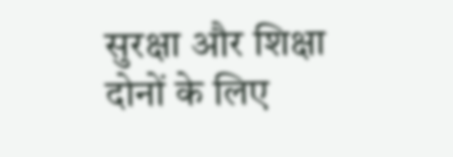सुरक्षा और शिक्षा दोनों के लिए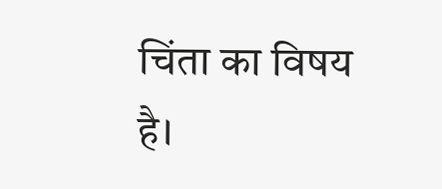चिंता का विषय है।